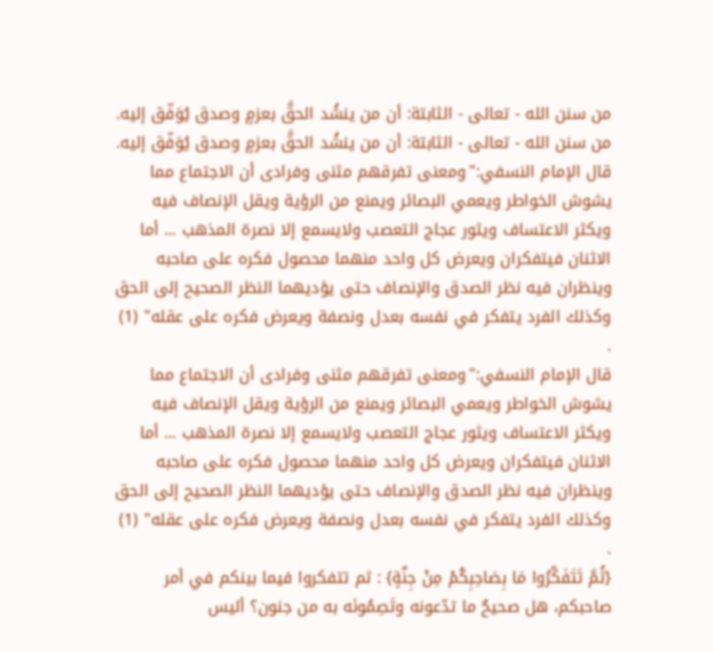من سنن الله - تعالى - الثابتة: أن من ينشُد الحقَّ بعزمٍ وصدق يُوَفّق إليه.
من سنن الله - تعالى - الثابتة: أن من ينشُد الحقَّ بعزمٍ وصدق يُوَفّق إليه.
قال الإمام النسفي:"ومعنى تفرقهم مثنى وفرادى أن الاجتماع مما يشوش الخواطر ويعمي البصائر ويمنع من الرؤية ويقل الإنصاف فيه ويكثر الاعتساف ويثور عجاج التعصب ولايسمع إلا نصرة المذهب ... أما الاثنان فيتفكران ويعرض كل واحد منهما محصول فكره على صاحبه وينظران فيه نظر الصدق والإنصاف حتى يؤديهما النظر الصحيح إلى الحق وكذلك الفرد يتفكر في نفسه بعدل ونصفة ويعرض فكره على عقله" (1) .
قال الإمام النسفي:"ومعنى تفرقهم مثنى وفرادى أن الاجتماع مما يشوش الخواطر ويعمي البصائر ويمنع من الرؤية ويقل الإنصاف فيه ويكثر الاعتساف ويثور عجاج التعصب ولايسمع إلا نصرة المذهب ... أما الاثنان فيتفكران ويعرض كل واحد منهما محصول فكره على صاحبه وينظران فيه نظر الصدق والإنصاف حتى يؤديهما النظر الصحيح إلى الحق وكذلك الفرد يتفكر في نفسه بعدل ونصفة ويعرض فكره على عقله" (1) .
{ثُمَّ تَتَفَكَّرُوا مَا بِصَاحِبِكُمْ مِنْ جِنَّةٍ} : ثم تتفكروا فيما بينكم في أمر صاحبكم، هل صحيحٌ ما تدّعونه وتَصِمُونَه به من جنون؟ أليس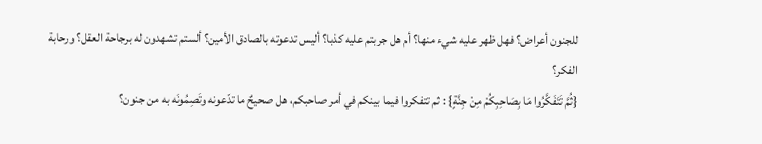للجنون أعراض؟ فهل ظهر عليه شيء منها؟ أم هل جربتم عليه كذبا؟ أليس تدعوته بالصادق الأمين؟ ألستم تشهدون له برجاحة العقل؟ ورحابة الفكر؟
{ثُمَّ تَتَفَكَّرُوا مَا بِصَاحِبِكُمْ مِنْ جِنَّةٍ} : ثم تتفكروا فيما بينكم في أمر صاحبكم، هل صحيحٌ ما تدّعونه وتَصِمُونَه به من جنون؟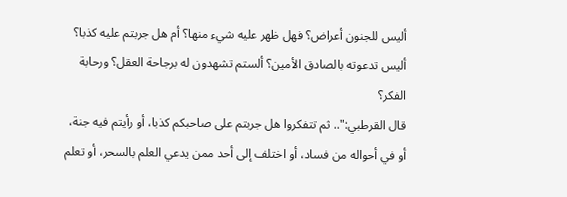أليس للجنون أعراض؟ فهل ظهر عليه شيء منها؟ أم هل جربتم عليه كذبا؟ أليس تدعوته بالصادق الأمين؟ ألستم تشهدون له برجاحة العقل؟ ورحابة الفكر؟
قال القرطبي:".. ثم تتفكروا هل جربتم على صاحبكم كذبا، أو رأيتم فيه جنة، أو في أحواله من فساد، أو اختلف إلى أحد ممن يدعي العلم بالسحر، أو تعلم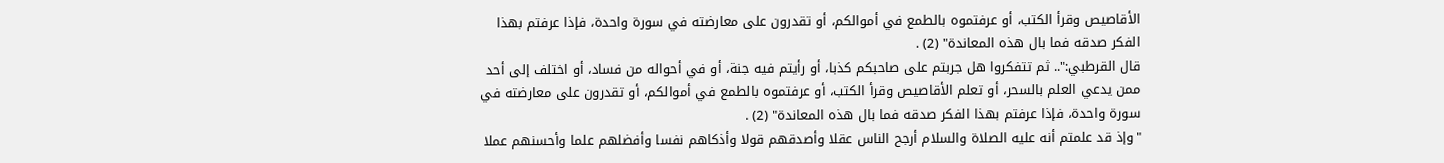الأقاصيص وقرأ الكتب، أو عرفتموه بالطمع في أموالكم، أو تقدرون على معارضته في سورة واحدة، فإذا عرفتم بهذا الفكر صدقه فما بال هذه المعاندة" (2) .
قال القرطبي:".. ثم تتفكروا هل جربتم على صاحبكم كذبا، أو رأيتم فيه جنة، أو في أحواله من فساد، أو اختلف إلى أحد ممن يدعي العلم بالسحر، أو تعلم الأقاصيص وقرأ الكتب، أو عرفتموه بالطمع في أموالكم، أو تقدرون على معارضته في سورة واحدة، فإذا عرفتم بهذا الفكر صدقه فما بال هذه المعاندة" (2) .
"وإذ قد علمتم أنه عليه الصلاة والسلام أرجح الناس عقلا وأصدقهم قولا وأذكاهم نفسا وأفضلهم علما وأحسنهم عملا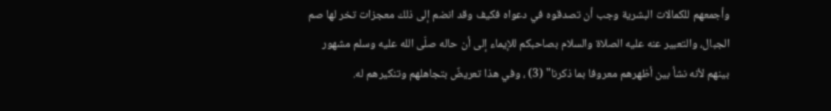وأجمعهم للكمالات البشرية وجب أن تصدقوه في دعواه فكيف وقد انضم إلى ذلك معجزات تخر لها صم الجبال، والتعبير عنه عليه الصلاة والسلام بصاحبكم للإيماء إلى أن حاله صلّى الله عليه وسلم مشهور بينهم لأنه نشأ بين أظهرهم معروفا بما ذكرنا" (3) ، وفي هذا تعريضٌ بتجاهلهم وتنكيرهم له.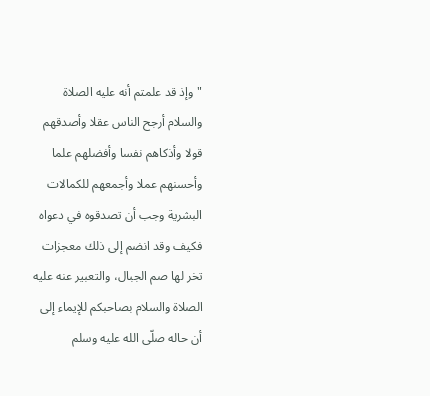"وإذ قد علمتم أنه عليه الصلاة والسلام أرجح الناس عقلا وأصدقهم قولا وأذكاهم نفسا وأفضلهم علما وأحسنهم عملا وأجمعهم للكمالات البشرية وجب أن تصدقوه في دعواه فكيف وقد انضم إلى ذلك معجزات تخر لها صم الجبال، والتعبير عنه عليه الصلاة والسلام بصاحبكم للإيماء إلى أن حاله صلّى الله عليه وسلم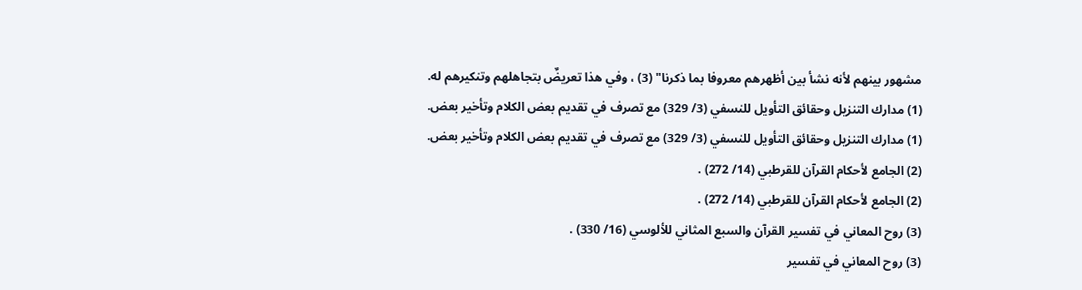مشهور بينهم لأنه نشأ بين أظهرهم معروفا بما ذكرنا" (3) ، وفي هذا تعريضٌ بتجاهلهم وتنكيرهم له.
(1) مدارك التنزيل وحقائق التأويل للنسفي (3/ 329) مع تصرف في تقديم بعض الكلام وتأخير بعض.
(1) مدارك التنزيل وحقائق التأويل للنسفي (3/ 329) مع تصرف في تقديم بعض الكلام وتأخير بعض.
(2) الجامع لأحكام القرآن للقرطبي (14/ 272) .
(2) الجامع لأحكام القرآن للقرطبي (14/ 272) .
(3) روح المعاني في تفسير القرآن والسبع المثاني للألوسي (16/ 330) .
(3) روح المعاني في تفسير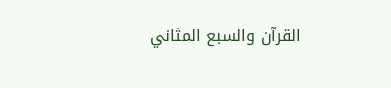القرآن والسبع المثاني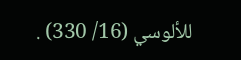للألوسي (16/ 330) .